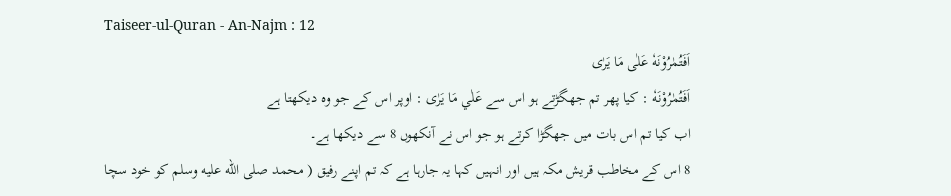Taiseer-ul-Quran - An-Najm : 12
اَفَتُمٰرُوْنَهٗ عَلٰى مَا یَرٰى
اَفَتُمٰرُوْنَهٗ : کیا پھر تم جھگڑتے ہو اس سے عَلٰي مَا يَرٰى : اوپر اس کے جو وہ دیکھتا ہے
اب کیا تم اس بات میں جھگڑا کرتے ہو جو اس نے آنکھوں 8 سے دیکھا ہے۔
8 اس کے مخاطب قریش مکہ ہیں اور انہیں کہا یہ جارہا ہے کہ تم اپنے رفیق ( محمد صلى الله عليه وسلم کو خود سچا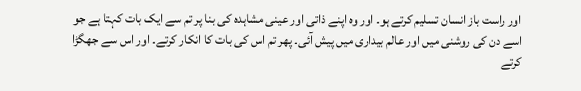اور راست باز انسان تسلیم کرتے ہو۔ اور وہ اپنے ذاتی اور عینی مشاہدہ کی بنا پر تم سے ایک بات کہتا ہے جو اسے دن کی روشنی میں اور عالم بیداری میں پیش آئی۔ پھر تم اس کی بات کا انکار کرتے۔ اور اس سے جھگڑا کرتے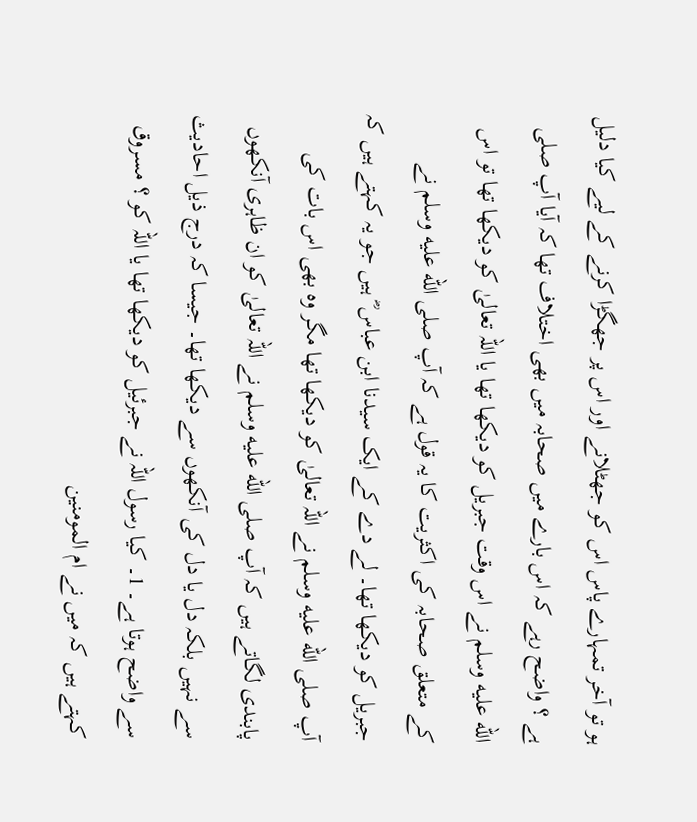ہو تو آخر تمہارے پاس اس کو جھٹلانے اور اس پر جھگڑا کرنے کے لیے کیا دلیل ہے ؟ واضح رہے کہ اس بارے میں صحابہ میں بھی اختلاف تھا کہ آیا آپ صلى الله عليه وسلم نے اس وقت جبریل کو دیکھا تھا یا اللہ تعالیٰ کو دیکھا تھا تو اس کے متعلق صحابہ کی اکثریت کا یہ قول ہے کہ آپ صلى الله عليه وسلم نے جبریل کو دیکھا تھا۔ لے دے کے ایک سیدنا ابن عباس ؓ ہیں جو یہ کہتے ہیں کہ آپ صلى الله عليه وسلم نے اللہ تعالیٰ کو دیکھا تھا مگر وہ بھی اس بات کی پابندی لگاتے ہیں کہ آپ صلى الله عليه وسلم نے اللہ تعالیٰ کو ان ظاہری آنکھوں سے نہیں بلکہ دل یا دل کی آنکھوں سے دیکھا تھا۔ جیسا کہ درج ذیل احادیث سے واضح ہوتا ہے۔ 1۔ کیا رسول اللہ نے جبرئیل کو دیکھا تھا یا اللہ کو ؟ مسروق کہتے ہیں کہ میں نے ام المومنین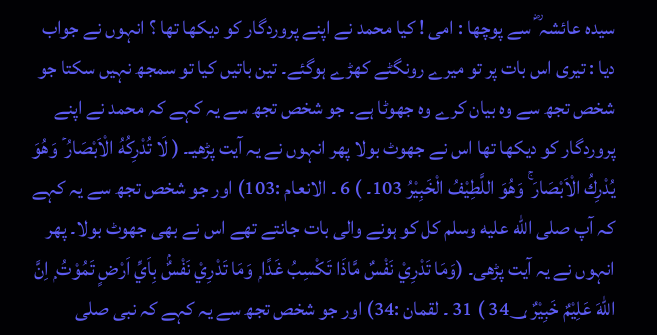سیدہ عائشہ ؓ سے پوچھا : امی ! کیا محمد نے اپنے پروردگار کو دیکھا تھا ؟ انہوں نے جواب دیا : تیری اس بات پر تو میرے رونگٹے کھڑے ہوگئے۔ تین باتیں کیا تو سمجھ نہیں سکتا جو شخص تجھ سے وہ بیان کرے وہ جھوٹا ہے۔ جو شخص تجھ سے یہ کہے کہ محمد نے اپنے پروردگار کو دیکھا تھا اس نے جھوٹ بولا پھر انہوں نے یہ آیت پڑھیـ۔ ( لَا تُدْرِكُهُ الْاَبْصَارُ ۡ وَهُوَ يُدْرِكُ الْاَبْصَارَ ۚ وَهُوَ اللَّطِيْفُ الْخَبِيْرُ 103۔ ) 6 ۔ الانعام :103) اور جو شخص تجھ سے یہ کہے کہ آپ صلى الله عليه وسلم کل کو ہونے والی بات جانتے تھے اس نے بھی جھوٹ بولا۔ پھر انہوں نے یہ آیت پڑھی۔ (وَمَا تَدْرِيْ نَفْسٌ مَّاذَا تَكْسِبُ غَدًا ۭ وَمَا تَدْرِيْ نَفْسٌۢ بِاَيِّ اَرْضٍ تَمُوْتُ ۭ اِنَّ اللّٰهَ عَلِيْمٌ خَبِيْرٌ 34؀ ) 31 ۔ لقمان :34) اور جو شخص تجھ سے یہ کہے کہ نبی صلى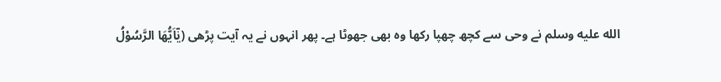الله عليه وسلم نے وحی سے کچھ چھپا رکھا وہ بھی جھوٹا ہے۔ پھر انہوں نے یہ آیت پڑھی (يٰٓاَيُّھَا الرَّسُوْلُ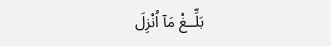بَلِّــغْ مَآ اُنْزِلَ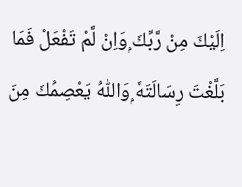اِلَيْكَ مِنْ رَّبِّكَ ۭوَاِنْ لَّمْ تَفْعَلْ فَمَا بَلَّغْتَ رِسَالَتَهٗ ۭوَاللّٰهُ يَعْصِمُكَ مِنَ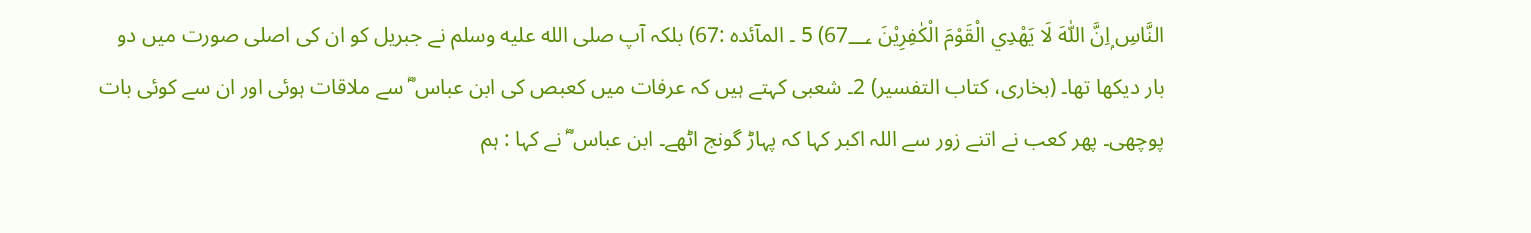النَّاسِ ۭاِنَّ اللّٰهَ لَا يَهْدِي الْقَوْمَ الْكٰفِرِيْنَ 67؀) 5 ۔ المآئدہ :67) بلکہ آپ صلى الله عليه وسلم نے جبریل کو ان کی اصلی صورت میں دو بار دیکھا تھا۔ (بخاری، کتاب التفسیر) 2۔ شعبی کہتے ہیں کہ عرفات میں کعبص کی ابن عباس ؓ سے ملاقات ہوئی اور ان سے کوئی بات پوچھی۔ پھر کعب نے اتنے زور سے اللہ اکبر کہا کہ پہاڑ گونج اٹھے۔ ابن عباس ؓ نے کہا : ہم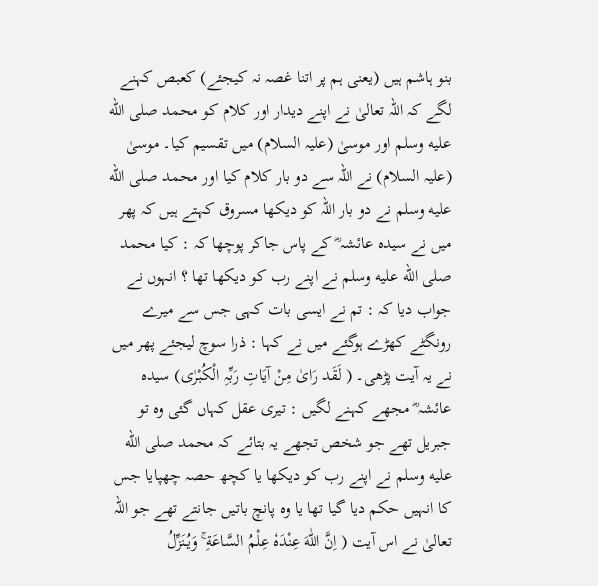بنو ہاشم ہیں (یعنی ہم پر اتنا غصہ نہ کیجئے) کعبص کہنے لگے کہ اللہ تعالیٰ نے اپنے دیدار اور کلام کو محمد صلى الله عليه وسلم اور موسیٰ (علیہ السلام) میں تقسیم کیا۔ موسیٰ (علیہ السلام) نے اللہ سے دو بار کلام کیا اور محمد صلى الله عليه وسلم نے دو بار اللہ کو دیکھا مسروق کہتے ہیں کہ پھر میں نے سیدہ عائشہ ؓ کے پاس جاکر پوچھا کہ : کیا محمد صلى الله عليه وسلم نے اپنے رب کو دیکھا تھا ؟ انہوں نے جواب دیا کہ : تم نے ایسی بات کہی جس سے میرے رونگٹے کھڑے ہوگئے میں نے کہا : ذرا سوچ لیجئے پھر میں نے یہ آیت پڑھی۔ ( لَقَد رَایٰ مِنْ آیَاتِ رَبِّہِ الْکُبْرٰی) سیدہ عائشہ ؓ مجھے کہنے لگیں : تیری عقل کہاں گئی وہ تو جبریل تھے جو شخص تجھے یہ بتائے کہ محمد صلى الله عليه وسلم نے اپنے رب کو دیکھا یا کچھ حصہ چھپایا جس کا انہیں حکم دیا گیا تھا یا وہ پانچ باتیں جانتے تھے جو اللہ تعالیٰ نے اس آیت ( اِنَّ اللّٰهَ عِنْدَهٗ عِلْمُ السَّاعَةِ ۚ وَيُنَزِّلُ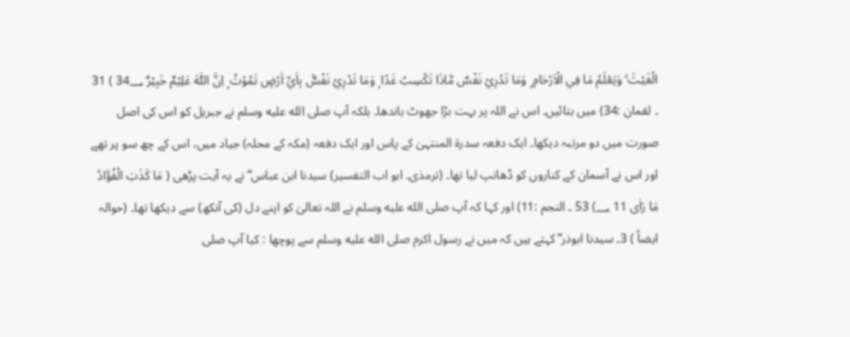الْغَيْثَ ۚ وَيَعْلَمُ مَا فِي الْاَرْحَامِ ۭ وَمَا تَدْرِيْ نَفْسٌ مَّاذَا تَكْسِبُ غَدًا ۭ وَمَا تَدْرِيْ نَفْسٌۢ بِاَيِّ اَرْضٍ تَمُوْتُ ۭ اِنَّ اللّٰهَ عَلِيْمٌ خَبِيْرٌ 34؀ ) 31 ۔ لقمان :34) میں بتائیں۔ اس نے اللہ پر بہت بڑا جھوٹ باندھا۔ بلکہ آپ صلى الله عليه وسلم نے جبریل کو اس کی اصل صورت میں دو مرتبہ دیکھا۔ ایک دفعہ سدرۃ المنتہیٰ کے پاس اور ایک دفعہ (مکہ کے محلہ) جیاد میں، اس کے چھ سو پر تھے اور اس نے آسمان کے کناروں کو ڈھانپ لیا تھا۔ (ترمذی۔ ابو اب التفسیر) سیدنا ابن عباس ؓ نے یہ آیت پڑھی ( مَا كَذَبَ الْفُؤَادُ مَا رَاٰى 11 ؀) 53 ۔ النجم :11) اور کہا کہ آپ صلى الله عليه وسلم نے اللہ تعالیٰ کو اپنے دل (کی آنکھ) سے دیکھا تھا۔ (حوالہ ایضاً ) 3۔ سیدنا ابوذر ؓ کہتے ہیں کہ میں نے رسول اکرم صلى الله عليه وسلم سے پوچھا : کیا آپ صلى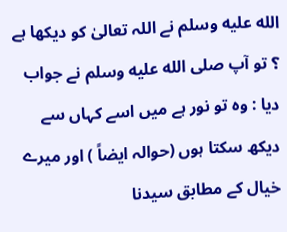الله عليه وسلم نے اللہ تعالیٰ کو دیکھا ہے ؟ تو آپ صلى الله عليه وسلم نے جواب دیا : وہ تو نور ہے میں اسے کہاں سے دیکھ سکتا ہوں (حوالہ ایضاً ) اور میرے خیال کے مطابق سیدنا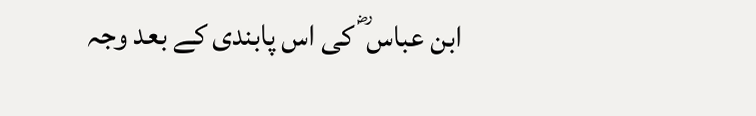ابن عباس ؓ کی اس پابندی کے بعد وجہ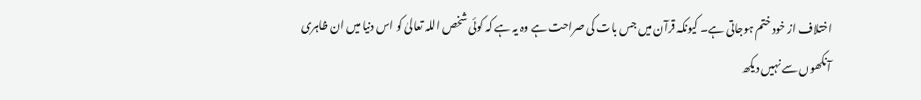اختلاف از خود ختم ہوجاتی ہے۔ کیونکہ قرآن میں جس بات کی صراحت ہے وہ یہ ہے کہ کوئی شخص اللہ تعالیٰ کو اس دنیا میں ان ظاہری آنکھوں سے نہیں دیکھ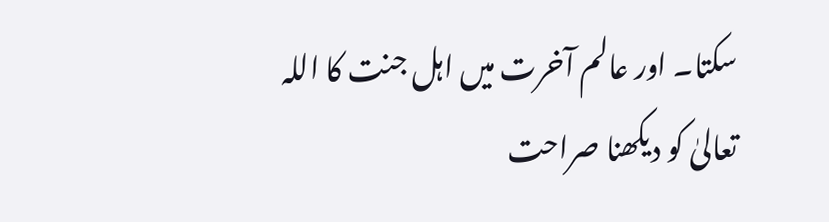سکتا۔ اور عالم آخرت میں اہل جنت کا اللہ تعالیٰ کو دیکھنا صراحت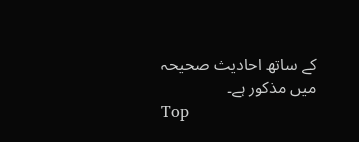کے ساتھ احادیث صحیحہ میں مذکور ہے۔
Top